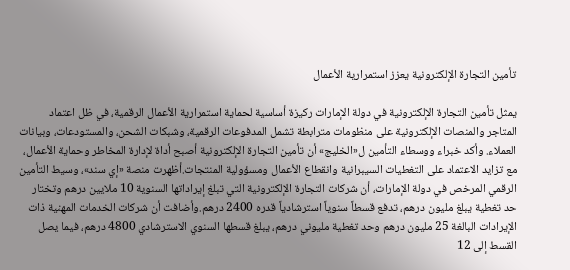تأمين التجارة الإلكترونية يعزز استمرارية الأعمال

يمثل تأمين التجارة الإلكترونية في دولة الإمارات ركيزة أساسية لحماية استمرارية الأعمال الرقمية، في ظل اعتماد المتاجر والمنصات الإلكترونية على منظومات مترابطة تشمل المدفوعات الرقمية، وشبكات الشحن، والمستودعات، وبيانات العملاء. وأكد خبراء ووسطاء التأمين ل«الخليج» أن تأمين التجارة الإلكترونية أصبح أداة لإدارة المخاطر وحماية الأعمال، مع تزايد الاعتماد على التغطيات السيبرانية وانقطاع الأعمال ومسؤولية المنتجات.أظهرت منصة «إي سند»، وسيط التأمين الرقمي المرخص في دولة الإمارات، أن شركات التجارة الإلكترونية التي تبلغ إيراداتها السنوية 10 ملايين درهم وتختار حد تغطية يبلغ مليون درهم، تدفع قسطاً سنوياً استرشادياً قدره 2400 درهم.وأضافت أن شركات الخدمات المهنية ذات الإيرادات البالغة 25 مليون درهم وحد تغطية مليوني درهم، يبلغ قسطها السنوي الاسترشادي 4800 درهم، فيما يصل القسط إلى 12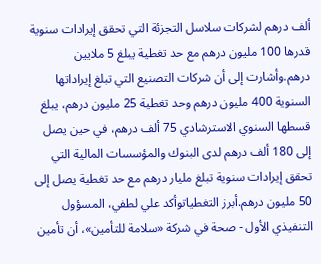ألف درهم لشركات سلاسل التجزئة التي تحقق إيرادات سنوية قدرها 100 مليون درهم مع حد تغطية يبلغ 5 ملايين درهم.وأشارت إلى أن شركات التصنيع التي تبلغ إيراداتها السنوية 400 مليون درهم وحد تغطية 25 مليون درهم، يبلغ قسطها السنوي الاسترشادي 75 ألف درهم، في حين يصل إلى 180 ألف درهم لدى البنوك والمؤسسات المالية التي تحقق إيرادات سنوية تبلغ مليار درهم مع حد تغطية يصل إلى 50 مليون درهم.أبرز التغطياتوأكد علي لطفي، المسؤول التنفيذي الأول - صحة في شركة «سلامة للتأمين»، أن تأمين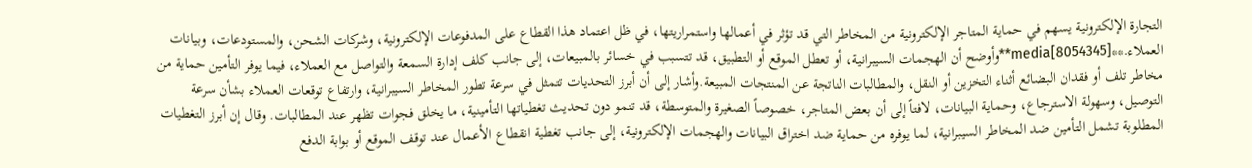التجارة الإلكترونية يسهم في حماية المتاجر الإلكترونية من المخاطر التي قد تؤثر في أعمالها واستمراريتها، في ظل اعتماد هذا القطاع على المدفوعات الإلكترونية، وشركات الشحن، والمستودعات، وبيانات العملاء.**media[8054345]**وأوضح أن الهجمات السيبرانية، أو تعطل الموقع أو التطبيق، قد تتسبب في خسائر بالمبيعات، إلى جانب كلف إدارة السمعة والتواصل مع العملاء، فيما يوفر التأمين حماية من مخاطر تلف أو فقدان البضائع أثناء التخزين أو النقل، والمطالبات الناتجة عن المنتجات المبيعة.وأشار إلى أن أبرز التحديات تتمثل في سرعة تطور المخاطر السيبرانية، وارتفاع توقعات العملاء بشأن سرعة التوصيل، وسهولة الاسترجاع، وحماية البيانات، لافتاً إلى أن بعض المتاجر، خصوصاً الصغيرة والمتوسطة، قد تنمو دون تحديث تغطياتها التأمينية، ما يخلق فجوات تظهر عند المطالبات. وقال إن أبرز التغطيات المطلوبة تشمل التأمين ضد المخاطر السيبرانية، لما يوفره من حماية ضد اختراق البيانات والهجمات الإلكترونية، إلى جانب تغطية انقطاع الأعمال عند توقف الموقع أو بوابة الدفع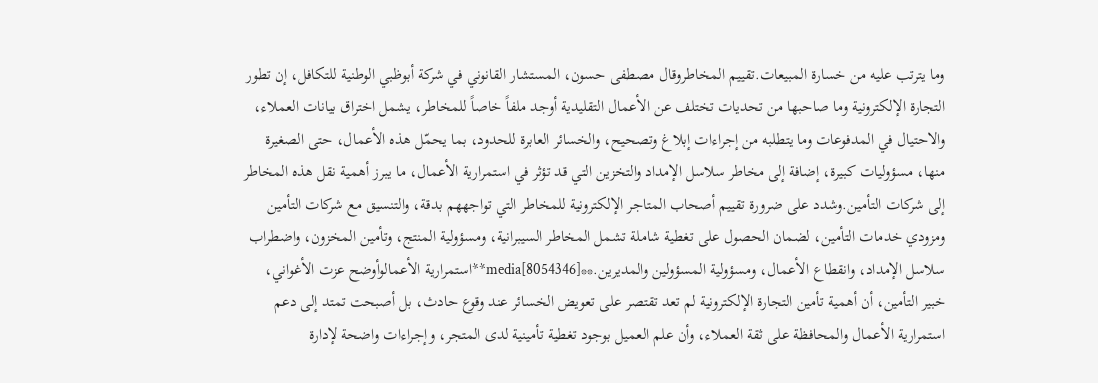وما يترتب عليه من خسارة المبيعات.تقييم المخاطروقال مصطفى حسون، المستشار القانوني في شركة أبوظبي الوطنية للتكافل، إن تطور التجارة الإلكترونية وما صاحبها من تحديات تختلف عن الأعمال التقليدية أوجد ملفاً خاصاً للمخاطر، يشمل اختراق بيانات العملاء، والاحتيال في المدفوعات وما يتطلبه من إجراءات إبلاغ وتصحيح، والخسائر العابرة للحدود، بما يحمّل هذه الأعمال، حتى الصغيرة منها، مسؤوليات كبيرة، إضافة إلى مخاطر سلاسل الإمداد والتخزين التي قد تؤثر في استمرارية الأعمال، ما يبرز أهمية نقل هذه المخاطر إلى شركات التأمين.وشدد على ضرورة تقييم أصحاب المتاجر الإلكترونية للمخاطر التي تواجههم بدقة، والتنسيق مع شركات التأمين ومزودي خدمات التأمين، لضمان الحصول على تغطية شاملة تشمل المخاطر السيبرانية، ومسؤولية المنتج، وتأمين المخزون، واضطراب سلاسل الإمداد، وانقطاع الأعمال، ومسؤولية المسؤولين والمديرين.**media[8054346]**استمرارية الأعمالوأوضح عزت الأغواني، خبير التأمين، أن أهمية تأمين التجارة الإلكترونية لم تعد تقتصر على تعويض الخسائر عند وقوع حادث، بل أصبحت تمتد إلى دعم استمرارية الأعمال والمحافظة على ثقة العملاء، وأن علم العميل بوجود تغطية تأمينية لدى المتجر، وإجراءات واضحة لإدارة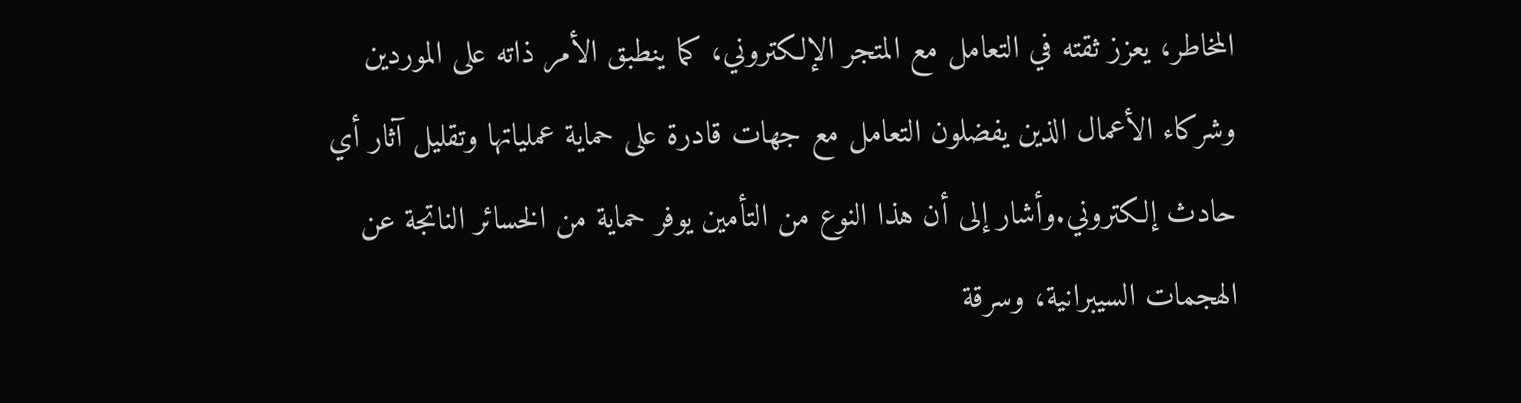المخاطر، يعزز ثقته في التعامل مع المتجر الإلكتروني، كما ينطبق الأمر ذاته على الموردين وشركاء الأعمال الذين يفضلون التعامل مع جهات قادرة على حماية عملياتها وتقليل آثار أي حادث إلكتروني.وأشار إلى أن هذا النوع من التأمين يوفر حماية من الخسائر الناتجة عن الهجمات السيبرانية، وسرقة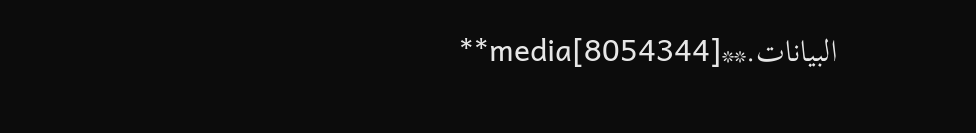البيانات.**media[8054344]**